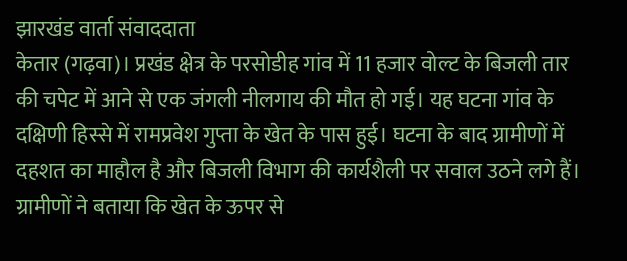झारखंड वार्ता संवाददाता
केतार (गढ़वा)। प्रखंड क्षेत्र के परसोडीह गांव में 11 हजार वोल्ट के बिजली तार की चपेट में आने से एक जंगली नीलगाय की मौत हो गई। यह घटना गांव के दक्षिणी हिस्से में रामप्रवेश गुप्ता के खेत के पास हुई। घटना के बाद ग्रामीणों में दहशत का माहौल है और बिजली विभाग की कार्यशैली पर सवाल उठने लगे हैं।
ग्रामीणों ने बताया कि खेत के ऊपर से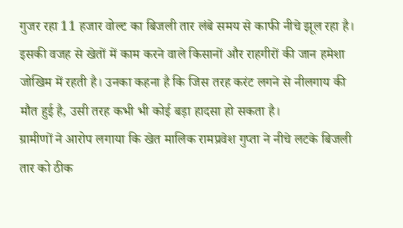गुजर रहा 11 हजार वोल्ट का बिजली तार लंबे समय से काफी नीचे झूल रहा है। इसकी वजह से खेतों में काम करने वाले किसानों और राहगीरों की जान हमेशा जोखिम में रहती है। उनका कहना है कि जिस तरह करंट लगने से नीलगाय की मौत हुई है, उसी तरह कभी भी कोई बड़ा हादसा हो सकता है।
ग्रामीणों ने आरोप लगाया कि खेत मालिक रामप्रवेश गुप्ता ने नीचे लटके बिजली तार को ठीक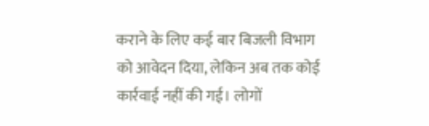कराने के लिए कई बार बिजली विभाग को आवेदन दिया, लेकिन अब तक कोई कार्रवाई नहीं की गई। लोगों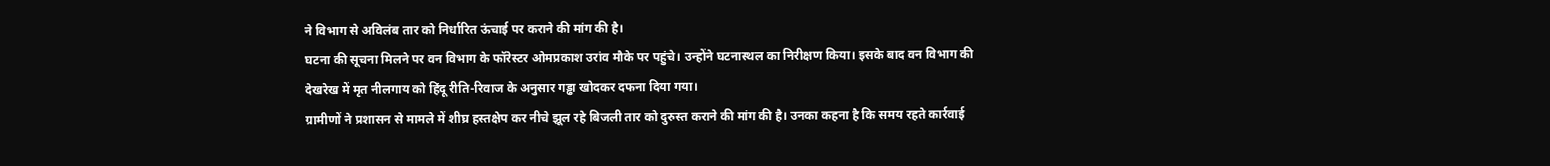ने विभाग से अविलंब तार को निर्धारित ऊंचाई पर कराने की मांग की है।
घटना की सूचना मिलने पर वन विभाग के फॉरेस्टर ओमप्रकाश उरांव मौके पर पहुंचे। उन्होंने घटनास्थल का निरीक्षण किया। इसके बाद वन विभाग की देखरेख में मृत नीलगाय को हिंदू रीति-रिवाज के अनुसार गड्ढा खोदकर दफना दिया गया।
ग्रामीणों ने प्रशासन से मामले में शीघ्र हस्तक्षेप कर नीचे झूल रहे बिजली तार को दुरुस्त कराने की मांग की है। उनका कहना है कि समय रहते कार्रवाई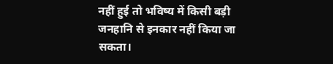नहीं हुई तो भविष्य में किसी बड़ी जनहानि से इनकार नहीं किया जा सकता।